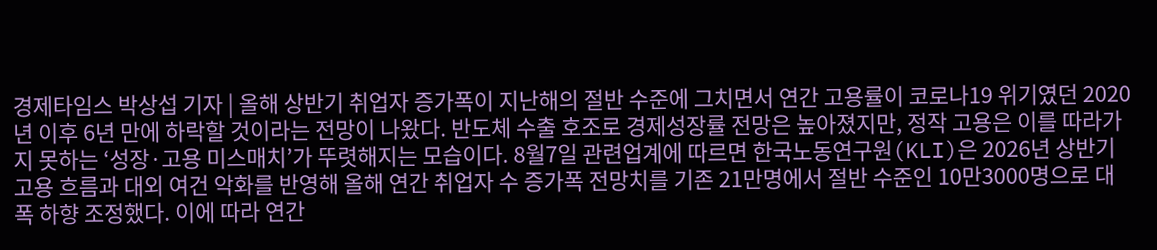경제타임스 박상섭 기자 | 올해 상반기 취업자 증가폭이 지난해의 절반 수준에 그치면서 연간 고용률이 코로나19 위기였던 2020년 이후 6년 만에 하락할 것이라는 전망이 나왔다. 반도체 수출 호조로 경제성장률 전망은 높아졌지만, 정작 고용은 이를 따라가지 못하는 ‘성장·고용 미스매치’가 뚜렷해지는 모습이다. 8월7일 관련업계에 따르면 한국노동연구원(KLI)은 2026년 상반기 고용 흐름과 대외 여건 악화를 반영해 올해 연간 취업자 수 증가폭 전망치를 기존 21만명에서 절반 수준인 10만3000명으로 대폭 하향 조정했다. 이에 따라 연간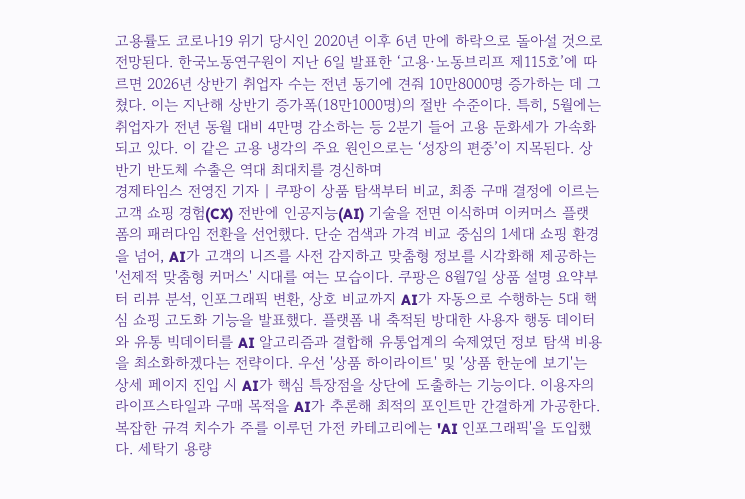고용률도 코로나19 위기 당시인 2020년 이후 6년 만에 하락으로 돌아설 것으로 전망된다. 한국노동연구원이 지난 6일 발표한 ‘고용·노동브리프 제115호’에 따르면 2026년 상반기 취업자 수는 전년 동기에 견줘 10만8000명 증가하는 데 그쳤다. 이는 지난해 상반기 증가폭(18만1000명)의 절반 수준이다. 특히, 5월에는 취업자가 전년 동월 대비 4만명 감소하는 등 2분기 들어 고용 둔화세가 가속화되고 있다. 이 같은 고용 냉각의 주요 원인으로는 ‘성장의 편중’이 지목된다. 상반기 반도체 수출은 역대 최대치를 경신하며
경제타임스 전영진 기자 | 쿠팡이 상품 탐색부터 비교, 최종 구매 결정에 이르는 고객 쇼핑 경험(CX) 전반에 인공지능(AI) 기술을 전면 이식하며 이커머스 플랫폼의 패러다임 전환을 선언했다. 단순 검색과 가격 비교 중심의 1세대 쇼핑 환경을 넘어, AI가 고객의 니즈를 사전 감지하고 맞춤형 정보를 시각화해 제공하는 '선제적 맞춤형 커머스' 시대를 여는 모습이다. 쿠팡은 8월7일 상품 설명 요약부터 리뷰 분석, 인포그래픽 변환, 상호 비교까지 AI가 자동으로 수행하는 5대 핵심 쇼핑 고도화 기능을 발표했다. 플랫폼 내 축적된 방대한 사용자 행동 데이터와 유통 빅데이터를 AI 알고리즘과 결합해 유통업계의 숙제였던 정보 탐색 비용을 최소화하겠다는 전략이다. 우선 '상품 하이라이트' 및 '상품 한눈에 보기'는 상세 페이지 진입 시 AI가 핵심 특장점을 상단에 도출하는 기능이다. 이용자의 라이프스타일과 구매 목적을 AI가 추론해 최적의 포인트만 간결하게 가공한다. 복잡한 규격 치수가 주를 이루던 가전 카테고리에는 'AI 인포그래픽'을 도입했다. 세탁기 용량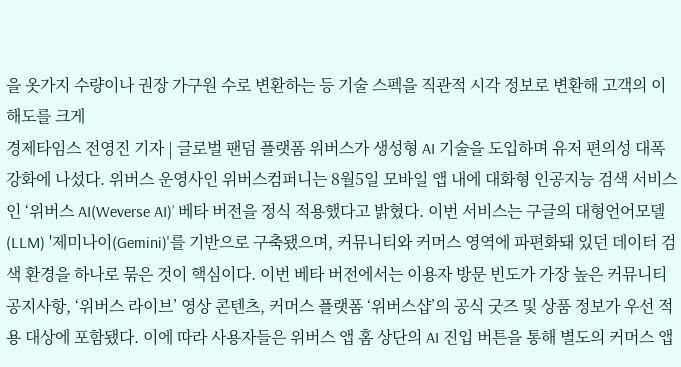을 옷가지 수량이나 권장 가구원 수로 변환하는 등 기술 스펙을 직관적 시각 정보로 변환해 고객의 이해도를 크게
경제타임스 전영진 기자 | 글로벌 팬덤 플랫폼 위버스가 생성형 AI 기술을 도입하며 유저 편의성 대폭 강화에 나섰다. 위버스 운영사인 위버스컴퍼니는 8월5일 모바일 앱 내에 대화형 인공지능 검색 서비스인 ‘위버스 AI(Weverse AI)’ 베타 버전을 정식 적용했다고 밝혔다. 이번 서비스는 구글의 대형언어모델(LLM) '제미나이(Gemini)'를 기반으로 구축됐으며, 커뮤니티와 커머스 영역에 파편화돼 있던 데이터 검색 환경을 하나로 묶은 것이 핵심이다. 이번 베타 버전에서는 이용자 방문 빈도가 가장 높은 커뮤니티 공지사항, ‘위버스 라이브’ 영상 콘텐츠, 커머스 플랫폼 ‘위버스샵’의 공식 굿즈 및 상품 정보가 우선 적용 대상에 포함됐다. 이에 따라 사용자들은 위버스 앱 홈 상단의 AI 진입 버튼을 통해 별도의 커머스 앱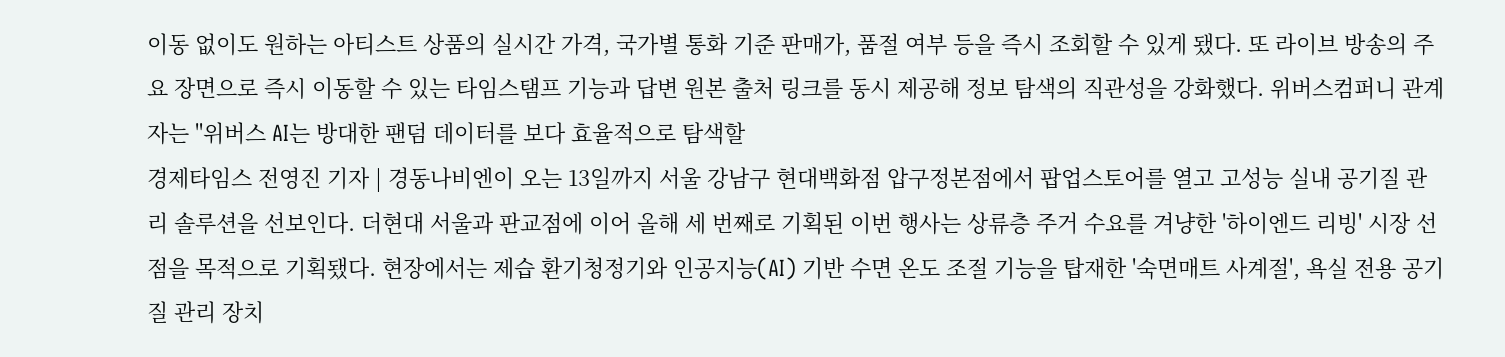이동 없이도 원하는 아티스트 상품의 실시간 가격, 국가별 통화 기준 판매가, 품절 여부 등을 즉시 조회할 수 있게 됐다. 또 라이브 방송의 주요 장면으로 즉시 이동할 수 있는 타임스탬프 기능과 답변 원본 출처 링크를 동시 제공해 정보 탐색의 직관성을 강화했다. 위버스컴퍼니 관계자는 "위버스 AI는 방대한 팬덤 데이터를 보다 효율적으로 탐색할
경제타임스 전영진 기자 | 경동나비엔이 오는 13일까지 서울 강남구 현대백화점 압구정본점에서 팝업스토어를 열고 고성능 실내 공기질 관리 솔루션을 선보인다. 더현대 서울과 판교점에 이어 올해 세 번째로 기획된 이번 행사는 상류층 주거 수요를 겨냥한 '하이엔드 리빙' 시장 선점을 목적으로 기획됐다. 현장에서는 제습 환기청정기와 인공지능(AI) 기반 수면 온도 조절 기능을 탑재한 '숙면매트 사계절', 욕실 전용 공기질 관리 장치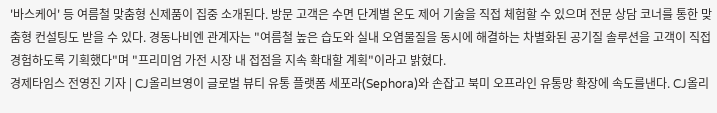'바스케어' 등 여름철 맞춤형 신제품이 집중 소개된다. 방문 고객은 수면 단계별 온도 제어 기술을 직접 체험할 수 있으며 전문 상담 코너를 통한 맞춤형 컨설팅도 받을 수 있다. 경동나비엔 관계자는 "여름철 높은 습도와 실내 오염물질을 동시에 해결하는 차별화된 공기질 솔루션을 고객이 직접 경험하도록 기획했다"며 "프리미엄 가전 시장 내 접점을 지속 확대할 계획"이라고 밝혔다.
경제타임스 전영진 기자 | CJ올리브영이 글로벌 뷰티 유통 플랫폼 세포라(Sephora)와 손잡고 북미 오프라인 유통망 확장에 속도를낸다. CJ올리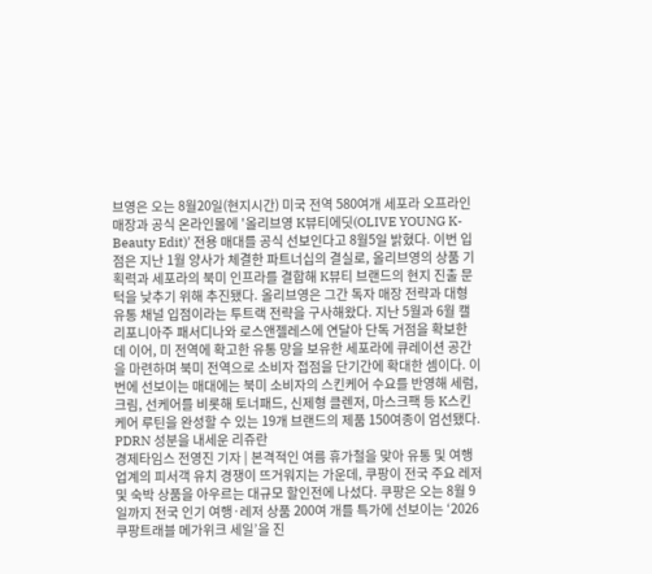브영은 오는 8월20일(현지시간) 미국 전역 580여개 세포라 오프라인 매장과 공식 온라인몰에 '올리브영 K뷰티에딧(OLIVE YOUNG K-Beauty Edit)' 전용 매대를 공식 선보인다고 8월5일 밝혔다. 이번 입점은 지난 1월 양사가 체결한 파트너십의 결실로, 올리브영의 상품 기획력과 세포라의 북미 인프라를 결합해 K뷰티 브랜드의 현지 진출 문턱을 낮추기 위해 추진됐다. 올리브영은 그간 독자 매장 전략과 대형 유통 채널 입점이라는 투트랙 전략을 구사해왔다. 지난 5월과 6월 캘리포니아주 패서디나와 로스앤젤레스에 연달아 단독 거점을 확보한 데 이어, 미 전역에 확고한 유통 망을 보유한 세포라에 큐레이션 공간을 마련하며 북미 전역으로 소비자 접점을 단기간에 확대한 셈이다. 이번에 선보이는 매대에는 북미 소비자의 스킨케어 수요를 반영해 세럼, 크림, 선케어를 비롯해 토너패드, 신제형 클렌저, 마스크팩 등 K스킨케어 루틴을 완성할 수 있는 19개 브랜드의 제품 150여종이 엄선됐다. PDRN 성분을 내세운 리쥬란
경제타임스 전영진 기자 | 본격적인 여름 휴가철을 맞아 유통 및 여행 업계의 피서객 유치 경쟁이 뜨거워지는 가운데, 쿠팡이 전국 주요 레저 및 숙박 상품을 아우르는 대규모 할인전에 나섰다. 쿠팡은 오는 8월 9일까지 전국 인기 여행·레저 상품 200여 개를 특가에 선보이는 ‘2026 쿠팡트래블 메가위크 세일’을 진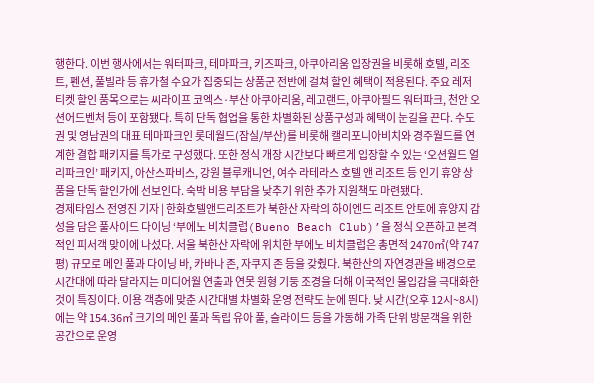행한다. 이번 행사에서는 워터파크, 테마파크, 키즈파크, 아쿠아리움 입장권을 비롯해 호텔, 리조트, 펜션, 풀빌라 등 휴가철 수요가 집중되는 상품군 전반에 걸쳐 할인 혜택이 적용된다. 주요 레저 티켓 할인 품목으로는 씨라이프 코엑스·부산 아쿠아리움, 레고랜드, 아쿠아필드 워터파크, 천안 오션어드벤처 등이 포함됐다. 특히 단독 협업을 통한 차별화된 상품구성과 혜택이 눈길을 끈다. 수도권 및 영남권의 대표 테마파크인 롯데월드(잠실/부산)를 비롯해 캘리포니아비치와 경주월드를 연계한 결합 패키지를 특가로 구성했다. 또한 정식 개장 시간보다 빠르게 입장할 수 있는 ‘오션월드 얼리파크인’ 패키지, 아산스파비스, 강원 블루캐니언, 여수 라테라스 호텔 앤 리조트 등 인기 휴양 상품을 단독 할인가에 선보인다. 숙박 비용 부담을 낮추기 위한 추가 지원책도 마련됐다.
경제타임스 전영진 기자 | 한화호텔앤드리조트가 북한산 자락의 하이엔드 리조트 안토에 휴양지 감성을 담은 풀사이드 다이닝 ‘부에노 비치클럽(Bueno Beach Club)’을 정식 오픈하고 본격적인 피서객 맞이에 나섰다. 서울 북한산 자락에 위치한 부에노 비치클럽은 총면적 2470㎡(약 747평) 규모로 메인 풀과 다이닝 바, 카바나 존, 자쿠지 존 등을 갖췄다. 북한산의 자연경관을 배경으로 시간대에 따라 달라지는 미디어월 연출과 연못 원형 기둥 조경을 더해 이국적인 몰입감을 극대화한 것이 특징이다. 이용 객층에 맞춘 시간대별 차별화 운영 전략도 눈에 띈다. 낮 시간(오후 12시~8시)에는 약 154.36㎡ 크기의 메인 풀과 독립 유아 풀, 슬라이드 등을 가동해 가족 단위 방문객을 위한 공간으로 운영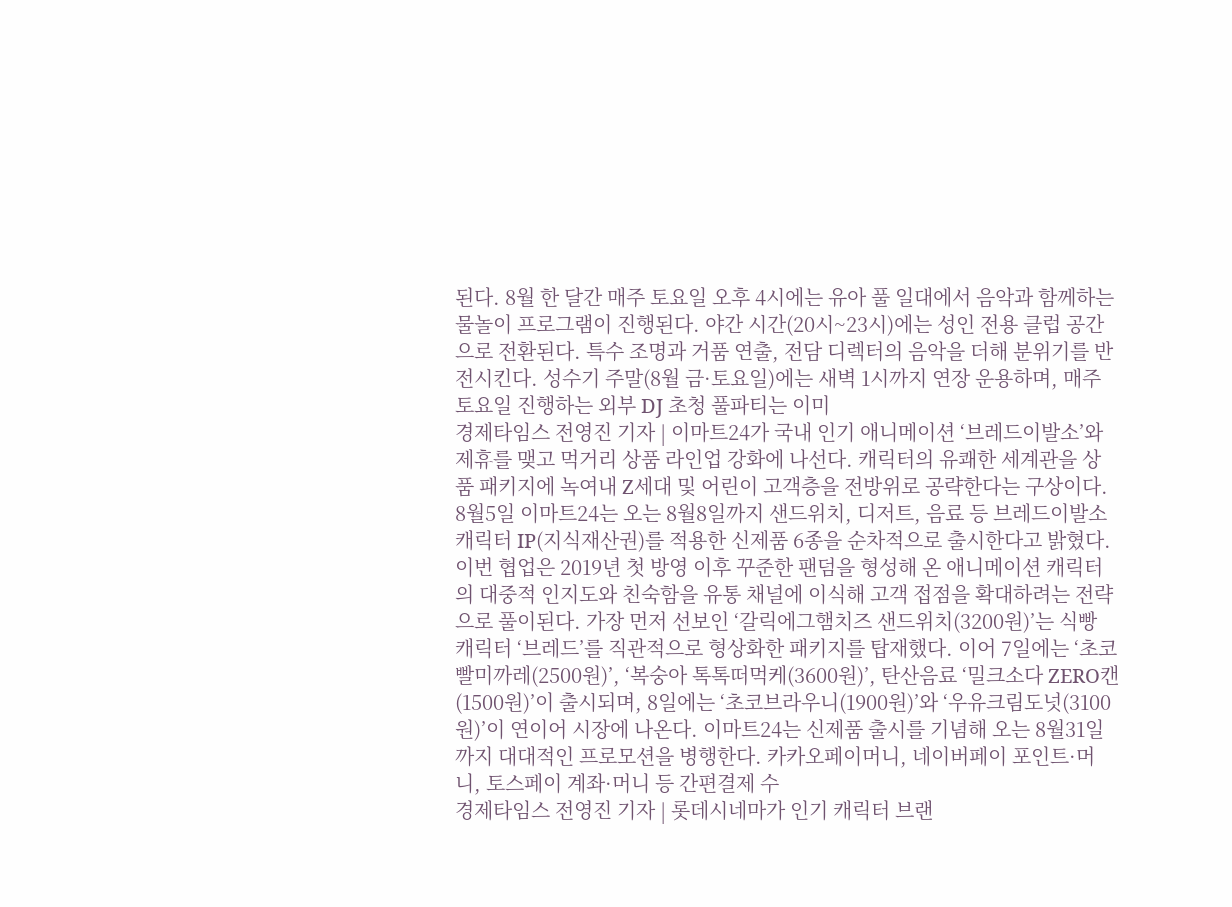된다. 8월 한 달간 매주 토요일 오후 4시에는 유아 풀 일대에서 음악과 함께하는 물놀이 프로그램이 진행된다. 야간 시간(20시~23시)에는 성인 전용 클럽 공간으로 전환된다. 특수 조명과 거품 연출, 전담 디렉터의 음악을 더해 분위기를 반전시킨다. 성수기 주말(8월 금·토요일)에는 새벽 1시까지 연장 운용하며, 매주 토요일 진행하는 외부 DJ 초청 풀파티는 이미
경제타임스 전영진 기자 | 이마트24가 국내 인기 애니메이션 ‘브레드이발소’와 제휴를 맺고 먹거리 상품 라인업 강화에 나선다. 캐릭터의 유쾌한 세계관을 상품 패키지에 녹여내 Z세대 및 어린이 고객층을 전방위로 공략한다는 구상이다. 8월5일 이마트24는 오는 8월8일까지 샌드위치, 디저트, 음료 등 브레드이발소 캐릭터 IP(지식재산권)를 적용한 신제품 6종을 순차적으로 출시한다고 밝혔다. 이번 협업은 2019년 첫 방영 이후 꾸준한 팬덤을 형성해 온 애니메이션 캐릭터의 대중적 인지도와 친숙함을 유통 채널에 이식해 고객 접점을 확대하려는 전략으로 풀이된다. 가장 먼저 선보인 ‘갈릭에그햄치즈 샌드위치(3200원)’는 식빵 캐릭터 ‘브레드’를 직관적으로 형상화한 패키지를 탑재했다. 이어 7일에는 ‘초코빨미까레(2500원)’, ‘복숭아 톡톡떠먹케(3600원)’, 탄산음료 ‘밀크소다 ZERO캔(1500원)’이 출시되며, 8일에는 ‘초코브라우니(1900원)’와 ‘우유크림도넛(3100원)’이 연이어 시장에 나온다. 이마트24는 신제품 출시를 기념해 오는 8월31일까지 대대적인 프로모션을 병행한다. 카카오페이머니, 네이버페이 포인트·머니, 토스페이 계좌·머니 등 간편결제 수
경제타임스 전영진 기자 | 롯데시네마가 인기 캐릭터 브랜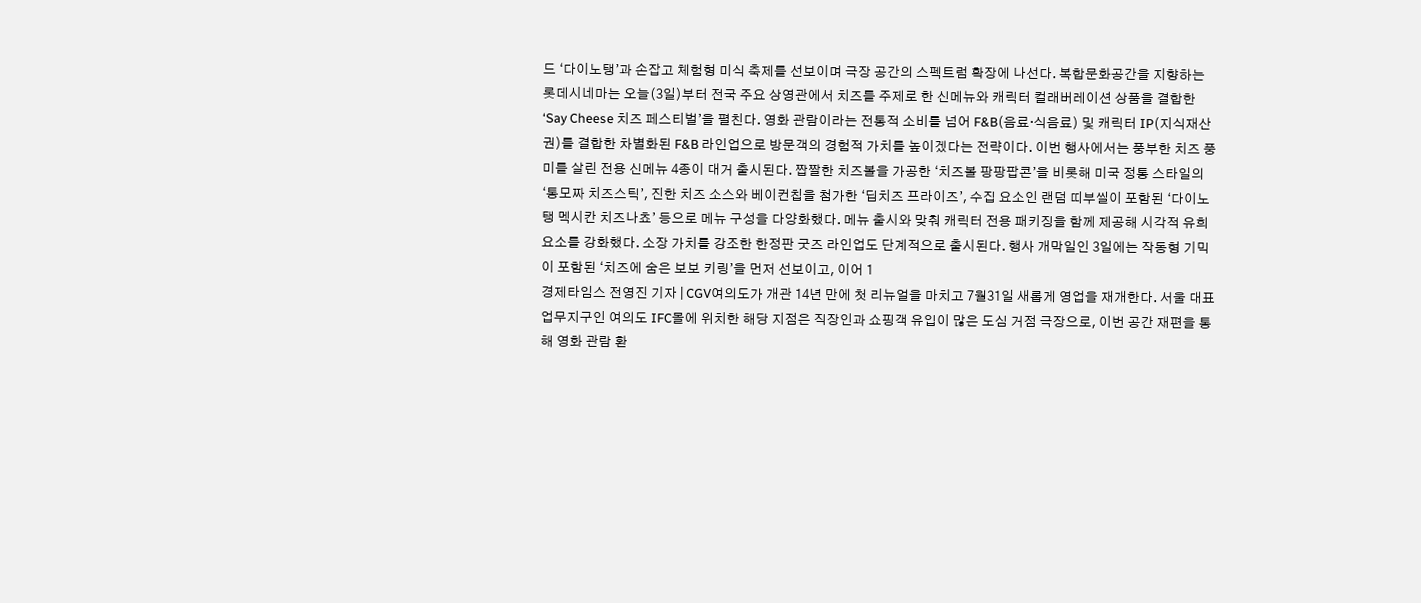드 ‘다이노탱’과 손잡고 체험형 미식 축제를 선보이며 극장 공간의 스펙트럼 확장에 나선다. 복합문화공간을 지향하는 롯데시네마는 오늘(3일)부터 전국 주요 상영관에서 치즈를 주제로 한 신메뉴와 캐릭터 컬래버레이션 상품을 결합한 ‘Say Cheese 치즈 페스티벌’을 펼친다. 영화 관람이라는 전통적 소비를 넘어 F&B(음료·식음료) 및 캐릭터 IP(지식재산권)를 결합한 차별화된 F&B 라인업으로 방문객의 경험적 가치를 높이겠다는 전략이다. 이번 행사에서는 풍부한 치즈 풍미를 살린 전용 신메뉴 4종이 대거 출시된다. 짭짤한 치즈볼을 가공한 ‘치즈볼 팡팡팝콘’을 비롯해 미국 정통 스타일의 ‘통모짜 치즈스틱’, 진한 치즈 소스와 베이컨칩을 첨가한 ‘딥치즈 프라이즈’, 수집 요소인 랜덤 띠부씰이 포함된 ‘다이노탱 멕시칸 치즈나쵸’ 등으로 메뉴 구성을 다양화했다. 메뉴 출시와 맞춰 캐릭터 전용 패키징을 함께 제공해 시각적 유희 요소를 강화했다. 소장 가치를 강조한 한정판 굿즈 라인업도 단계적으로 출시된다. 행사 개막일인 3일에는 작동형 기믹이 포함된 ‘치즈에 숨은 보보 키링’을 먼저 선보이고, 이어 1
경제타임스 전영진 기자 | CGV여의도가 개관 14년 만에 첫 리뉴얼을 마치고 7월31일 새롭게 영업을 재개한다. 서울 대표 업무지구인 여의도 IFC몰에 위치한 해당 지점은 직장인과 쇼핑객 유입이 많은 도심 거점 극장으로, 이번 공간 재편을 통해 영화 관람 환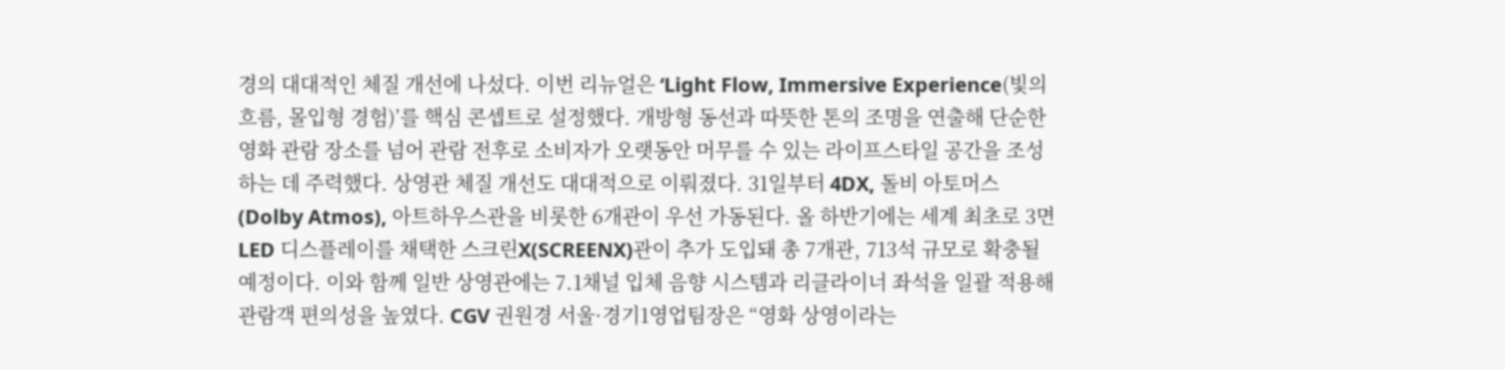경의 대대적인 체질 개선에 나섰다. 이번 리뉴얼은 ‘Light Flow, Immersive Experience(빛의 흐름, 몰입형 경험)’를 핵심 콘셉트로 설정했다. 개방형 동선과 따뜻한 톤의 조명을 연출해 단순한 영화 관람 장소를 넘어 관람 전후로 소비자가 오랫동안 머무를 수 있는 라이프스타일 공간을 조성하는 데 주력했다. 상영관 체질 개선도 대대적으로 이뤄졌다. 31일부터 4DX, 돌비 아토머스(Dolby Atmos), 아트하우스관을 비롯한 6개관이 우선 가동된다. 올 하반기에는 세계 최초로 3면 LED 디스플레이를 채택한 스크린X(SCREENX)관이 추가 도입돼 총 7개관, 713석 규모로 확충될 예정이다. 이와 함께 일반 상영관에는 7.1채널 입체 음향 시스템과 리클라이너 좌석을 일괄 적용해 관람객 편의성을 높였다. CGV 권원경 서울·경기1영업팀장은 “영화 상영이라는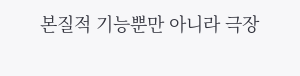본질적 기능뿐만 아니라 극장